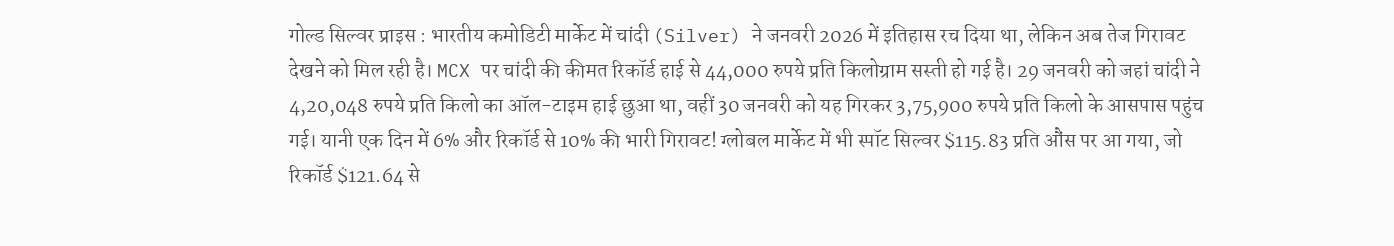गोल्ड सिल्वर प्राइस : भारतीय कमोडिटी मार्केट में चांदी (Silver) ने जनवरी 2026 में इतिहास रच दिया था, लेकिन अब तेज गिरावट देखने को मिल रही है। MCX पर चांदी की कीमत रिकॉर्ड हाई से 44,000 रुपये प्रति किलोग्राम सस्ती हो गई है। 29 जनवरी को जहां चांदी ने 4,20,048 रुपये प्रति किलो का ऑल-टाइम हाई छुआ था, वहीं 30 जनवरी को यह गिरकर 3,75,900 रुपये प्रति किलो के आसपास पहुंच गई। यानी एक दिन में 6% और रिकॉर्ड से 10% की भारी गिरावट! ग्लोबल मार्केट में भी स्पॉट सिल्वर $115.83 प्रति औंस पर आ गया, जो रिकॉर्ड $121.64 से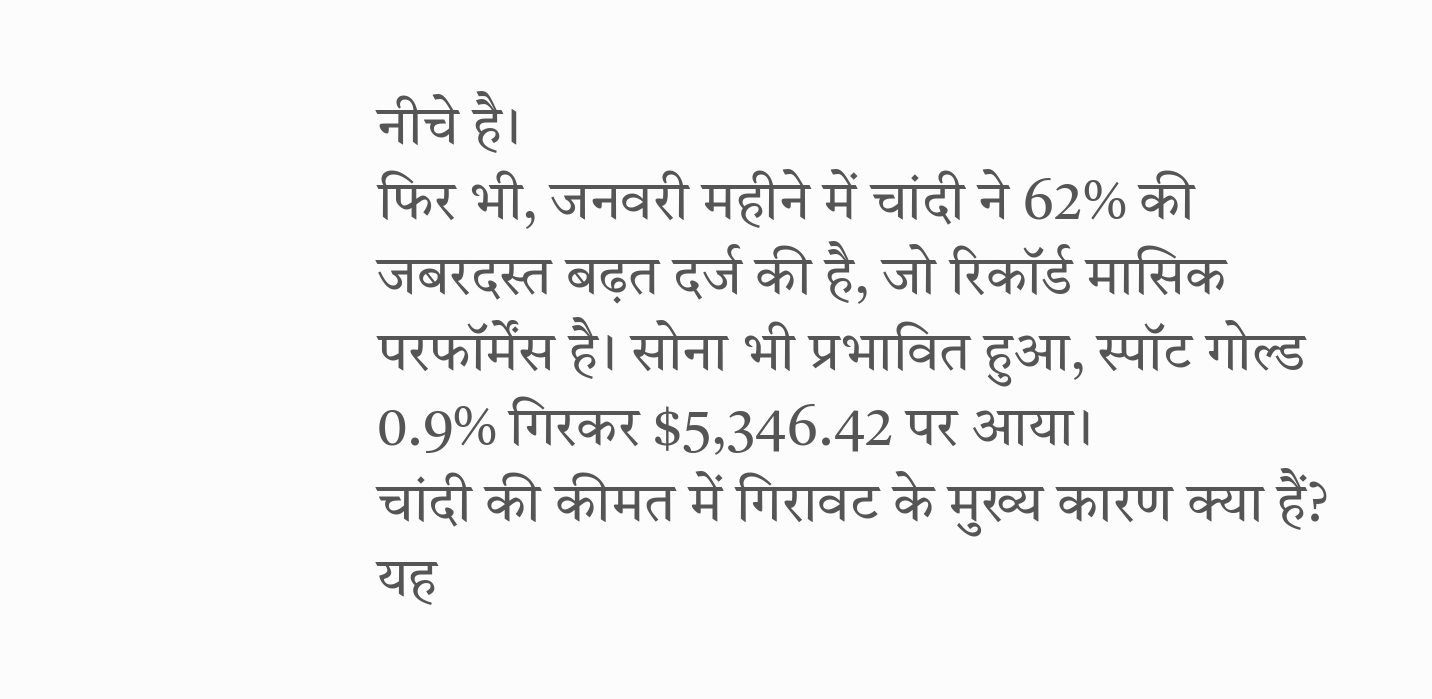नीचे है।
फिर भी, जनवरी महीने में चांदी ने 62% की जबरदस्त बढ़त दर्ज की है, जो रिकॉर्ड मासिक परफॉर्मेंस है। सोना भी प्रभावित हुआ, स्पॉट गोल्ड 0.9% गिरकर $5,346.42 पर आया।
चांदी की कीमत में गिरावट के मुख्य कारण क्या हैं?
यह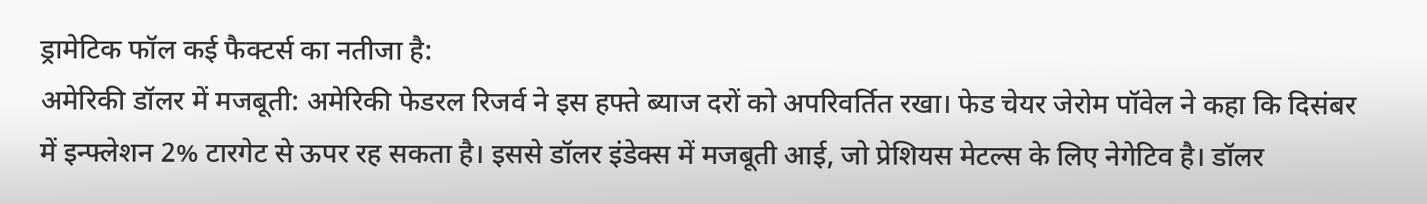ड्रामेटिक फॉल कई फैक्टर्स का नतीजा है:
अमेरिकी डॉलर में मजबूती: अमेरिकी फेडरल रिजर्व ने इस हफ्ते ब्याज दरों को अपरिवर्तित रखा। फेड चेयर जेरोम पॉवेल ने कहा कि दिसंबर में इन्फ्लेशन 2% टारगेट से ऊपर रह सकता है। इससे डॉलर इंडेक्स में मजबूती आई, जो प्रेशियस मेटल्स के लिए नेगेटिव है। डॉलर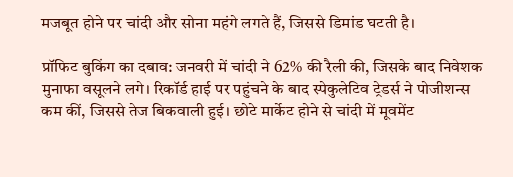मजबूत होने पर चांदी और सोना महंगे लगते हैं, जिससे डिमांड घटती है।

प्रॉफिट बुकिंग का दबाव: जनवरी में चांदी ने 62% की रैली की, जिसके बाद निवेशक मुनाफा वसूलने लगे। रिकॉर्ड हाई पर पहुंचने के बाद स्पेकुलेटिव ट्रेडर्स ने पोजीशन्स कम कीं, जिससे तेज बिकवाली हुई। छोटे मार्केट होने से चांदी में मूवमेंट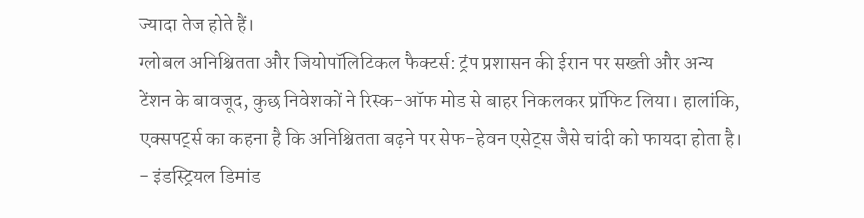ज्यादा तेज होते हैं।
ग्लोबल अनिश्चितता और जियोपॉलिटिकल फैक्टर्स: ट्रंप प्रशासन की ईरान पर सख्ती और अन्य टेंशन के बावजूद, कुछ निवेशकों ने रिस्क-ऑफ मोड से बाहर निकलकर प्रॉफिट लिया। हालांकि, एक्सपर्ट्स का कहना है कि अनिश्चितता बढ़ने पर सेफ-हेवन एसेट्स जैसे चांदी को फायदा होता है।
- इंडस्ट्रियल डिमांड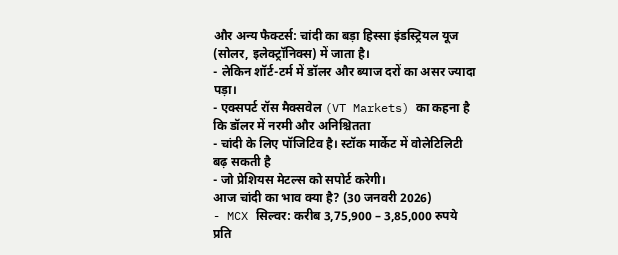और अन्य फैक्टर्स: चांदी का बड़ा हिस्सा इंडस्ट्रियल यूज (सोलर, इलेक्ट्रॉनिक्स) में जाता है।
- लेकिन शॉर्ट-टर्म में डॉलर और ब्याज दरों का असर ज्यादा पड़ा।
- एक्सपर्ट रॉस मैक्सवेल (VT Markets) का कहना है कि डॉलर में नरमी और अनिश्चितता
- चांदी के लिए पॉजिटिव है। स्टॉक मार्केट में वोलेटिलिटी बढ़ सकती है
- जो प्रेशियस मेटल्स को सपोर्ट करेगी।
आज चांदी का भाव क्या है? (30 जनवरी 2026)
- MCX सिल्वर: करीब 3,75,900 – 3,85,000 रुपये प्रति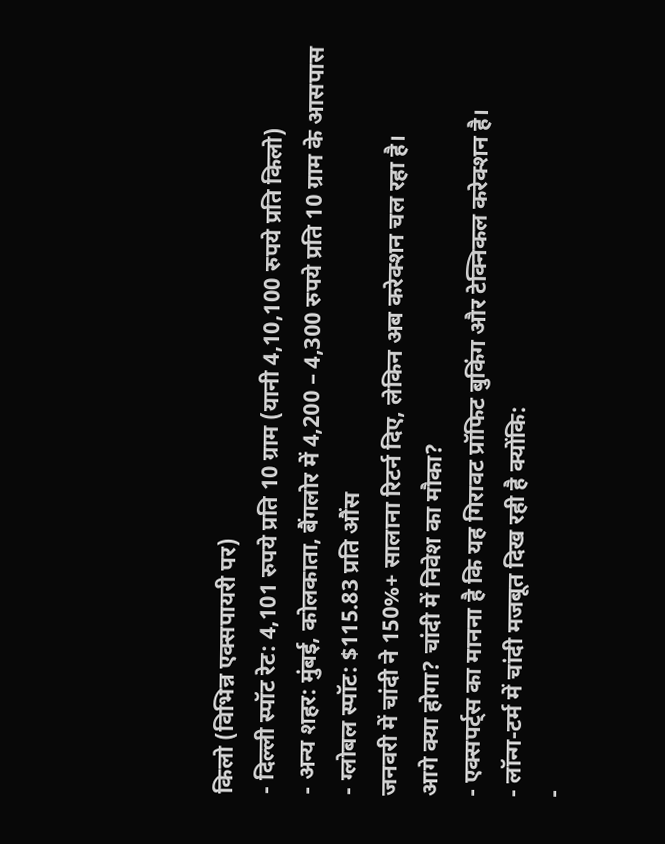किलो (विभिन्न एक्सपायरी पर)
- दिल्ली स्पॉट रेट: 4,101 रुपये प्रति 10 ग्राम (यानी 4,10,100 रुपये प्रति किलो)
- अन्य शहर: मुंबई, कोलकाता, बैंगलोर में 4,200 – 4,300 रुपये प्रति 10 ग्राम के आसपास
- ग्लोबल स्पॉट: $115.83 प्रति औंस
जनवरी में चांदी ने 150%+ सालाना रिटर्न दिए, लेकिन अब करेक्शन चल रहा है।
आगे क्या होगा? चांदी में निवेश का मौका?
- एक्सपर्ट्स का मानना है कि यह गिरावट प्रॉफिट बुकिंग और टेक्निकल करेक्शन है।
- लॉन्ग-टर्म में चांदी मजबूत दिख रही है क्योंकि:
-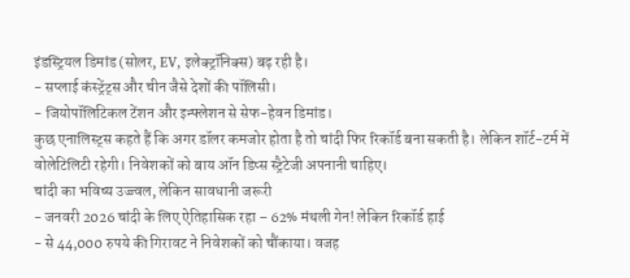इंडस्ट्रियल डिमांड (सोलर, EV, इलेक्ट्रॉनिक्स) बढ़ रही है।
- सप्लाई कंस्ट्रेंट्स और चीन जैसे देशों की पॉलिसी।
- जियोपॉलिटिकल टेंशन और इन्फ्लेशन से सेफ-हेवन डिमांड।
कुछ एनालिस्ट्स कहते हैं कि अगर डॉलर कमजोर होता है तो चांदी फिर रिकॉर्ड बना सकती है। लेकिन शॉर्ट-टर्म में वोलेटिलिटी रहेगी। निवेशकों को बाय ऑन डिप्स स्ट्रैटेजी अपनानी चाहिए।
चांदी का भविष्य उज्ज्वल, लेकिन सावधानी जरूरी
- जनवरी 2026 चांदी के लिए ऐतिहासिक रहा – 62% मंथली गेन! लेकिन रिकॉर्ड हाई
- से 44,000 रुपये की गिरावट ने निवेशकों को चौंकाया। वजह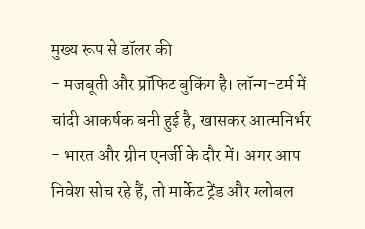मुख्य रूप से डॉलर की
- मजबूती और प्रॉफिट बुकिंग है। लॉन्ग-टर्म में चांदी आकर्षक बनी हुई है, खासकर आत्मनिर्भर
- भारत और ग्रीन एनर्जी के दौर में। अगर आप निवेश सोच रहे हैं, तो मार्केट ट्रेंड और ग्लोबल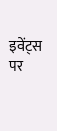इवेंट्स पर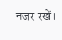नजर रखें।